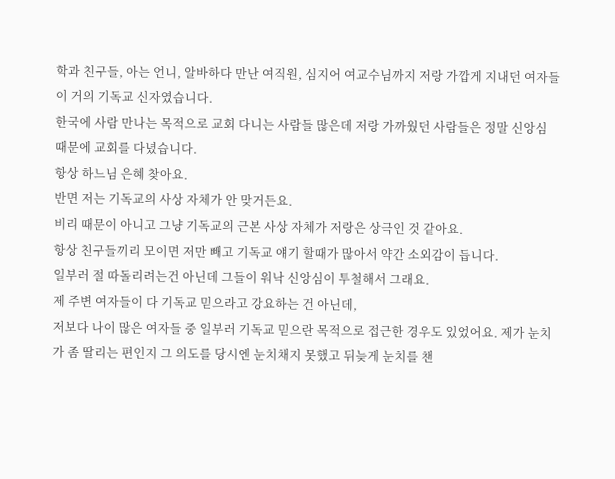학과 친구들, 아는 언니, 알바하다 만난 여직원, 심지어 여교수님까지 저랑 가깝게 지내던 여자들이 거의 기독교 신자였습니다.
한국에 사람 만나는 목적으로 교회 다니는 사람들 많은데 저랑 가까웠던 사람들은 정말 신앙심 때문에 교회를 다녔습니다.
항상 하느님 은혜 찾아요.
반면 저는 기독교의 사상 자체가 안 맞거든요.
비리 때문이 아니고 그냥 기독교의 근본 사상 자체가 저랑은 상극인 것 같아요.
항상 친구들끼리 모이면 저만 빼고 기독교 얘기 할때가 많아서 약간 소외감이 듭니다.
일부러 절 따돌리려는건 아닌데 그들이 워낙 신앙심이 투철해서 그래요.
제 주변 여자들이 다 기독교 믿으라고 강요하는 건 아닌데,
저보다 나이 많은 여자들 중 일부러 기독교 믿으란 목적으로 접근한 경우도 있었어요. 제가 눈치가 좀 딸리는 편인지 그 의도를 당시엔 눈치채지 못했고 뒤늦게 눈치를 챈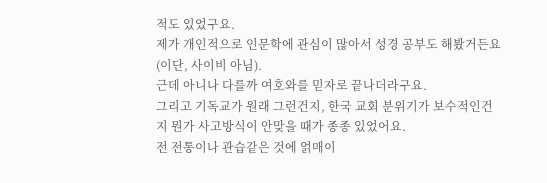적도 있었구요.
제가 개인적으로 인문학에 관심이 많아서 성경 공부도 해봤거든요(이단, 사이비 아님).
근데 아니나 다를까 여호와를 믿자로 끝나더라구요.
그리고 기독교가 원래 그런건지, 한국 교회 분위기가 보수적인건지 뭔가 사고방식이 안맞을 때가 종종 있었어요.
전 전통이나 관습같은 것에 얽매이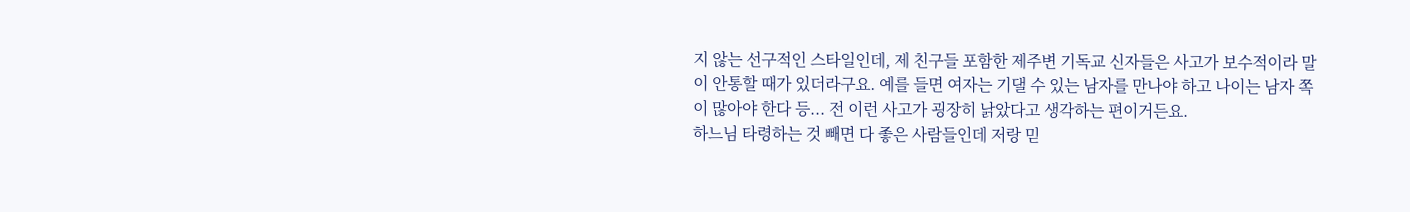지 않는 선구적인 스타일인데, 제 친구들 포함한 제주변 기독교 신자들은 사고가 보수적이라 말이 안통할 때가 있더라구요. 예를 들면 여자는 기댈 수 있는 남자를 만나야 하고 나이는 남자 쪽이 많아야 한다 등... 전 이런 사고가 굉장히 낡았다고 생각하는 편이거든요.
하느님 타령하는 것 빼면 다 좋은 사람들인데 저랑 믿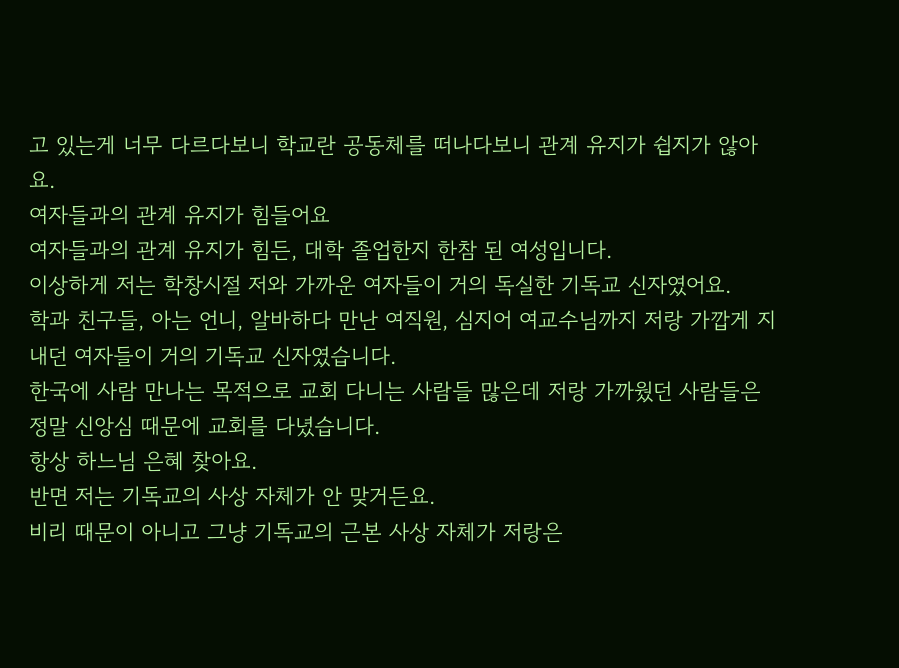고 있는게 너무 다르다보니 학교란 공동체를 떠나다보니 관계 유지가 쉽지가 않아요.
여자들과의 관계 유지가 힘들어요
여자들과의 관계 유지가 힘든, 대학 졸업한지 한참 된 여성입니다.
이상하게 저는 학창시절 저와 가까운 여자들이 거의 독실한 기독교 신자였어요.
학과 친구들, 아는 언니, 알바하다 만난 여직원, 심지어 여교수님까지 저랑 가깝게 지내던 여자들이 거의 기독교 신자였습니다.
한국에 사람 만나는 목적으로 교회 다니는 사람들 많은데 저랑 가까웠던 사람들은 정말 신앙심 때문에 교회를 다녔습니다.
항상 하느님 은혜 찾아요.
반면 저는 기독교의 사상 자체가 안 맞거든요.
비리 때문이 아니고 그냥 기독교의 근본 사상 자체가 저랑은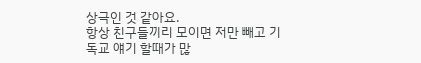상극인 것 같아요.
항상 친구들끼리 모이면 저만 빼고 기독교 얘기 할때가 많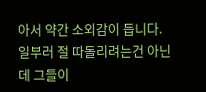아서 약간 소외감이 듭니다.
일부러 절 따돌리려는건 아닌데 그들이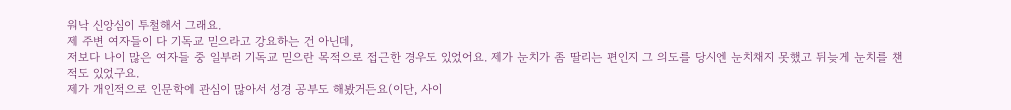워낙 신앙심이 투철해서 그래요.
제 주변 여자들이 다 기독교 믿으라고 강요하는 건 아닌데,
저보다 나이 많은 여자들 중 일부러 기독교 믿으란 목적으로 접근한 경우도 있었어요. 제가 눈치가 좀 딸리는 편인지 그 의도를 당시엔 눈치채지 못했고 뒤늦게 눈치를 챈 적도 있었구요.
제가 개인적으로 인문학에 관심이 많아서 성경 공부도 해봤거든요(이단, 사이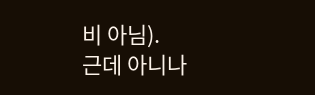비 아님).
근데 아니나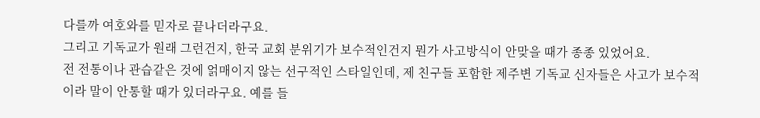다를까 여호와를 믿자로 끝나더라구요.
그리고 기독교가 원래 그런건지, 한국 교회 분위기가 보수적인건지 뭔가 사고방식이 안맞을 때가 종종 있었어요.
전 전통이나 관습같은 것에 얽매이지 않는 선구적인 스타일인데, 제 친구들 포함한 제주변 기독교 신자들은 사고가 보수적이라 말이 안통할 때가 있더라구요. 예를 들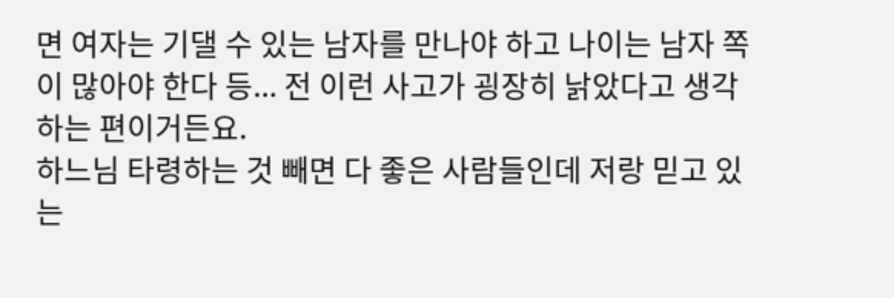면 여자는 기댈 수 있는 남자를 만나야 하고 나이는 남자 쪽이 많아야 한다 등... 전 이런 사고가 굉장히 낡았다고 생각하는 편이거든요.
하느님 타령하는 것 빼면 다 좋은 사람들인데 저랑 믿고 있는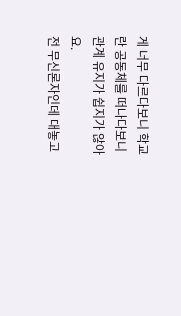게 너무 다르다보니 학교란 공동체를 떠나다보니 관계 유지가 쉽지가 않아요.
전 무신론자인데 대놓고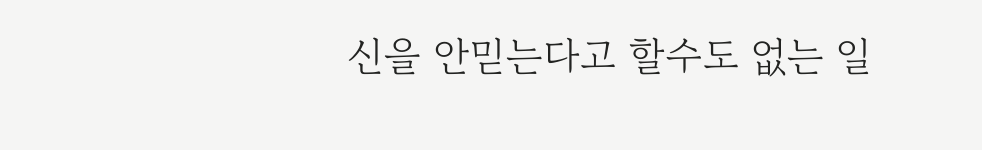신을 안믿는다고 할수도 없는 일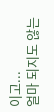이고...
얼마 되지도 않는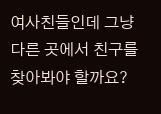여사친들인데 그냥 다른 곳에서 친구를 찾아봐야 할까요?